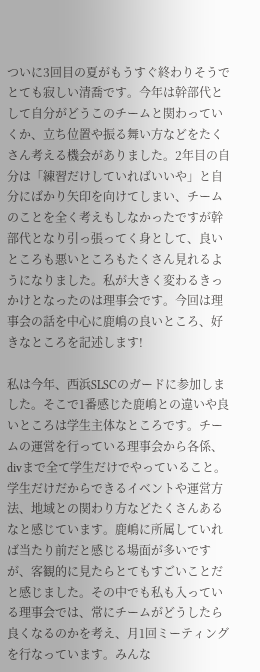ついに3回目の夏がもうすぐ終わりそうでとても寂しい清喬です。今年は幹部代として自分がどうこのチームと関わっていくか、立ち位置や振る舞い方などをたくさん考える機会がありました。2年目の自分は「練習だけしていればいいや」と自分にばかり矢印を向けてしまい、チームのことを全く考えもしなかったですが幹部代となり引っ張ってく身として、良いところも悪いところもたくさん見れるようになりました。私が大きく変わるきっかけとなったのは理事会です。今回は理事会の話を中心に鹿嶋の良いところ、好きなところを記述します!

私は今年、西浜SLSCのガードに参加しました。そこで1番感じた鹿嶋との違いや良いところは学生主体なところです。チームの運営を行っている理事会から各係、divまで全て学生だけでやっていること。学生だけだからできるイベントや運営方法、地域との関わり方などたくさんあるなと感じています。鹿嶋に所属していれば当たり前だと感じる場面が多いですが、客観的に見たらとてもすごいことだと感じました。その中でも私も入っている理事会では、常にチームがどうしたら良くなるのかを考え、月1回ミーティングを行なっています。みんな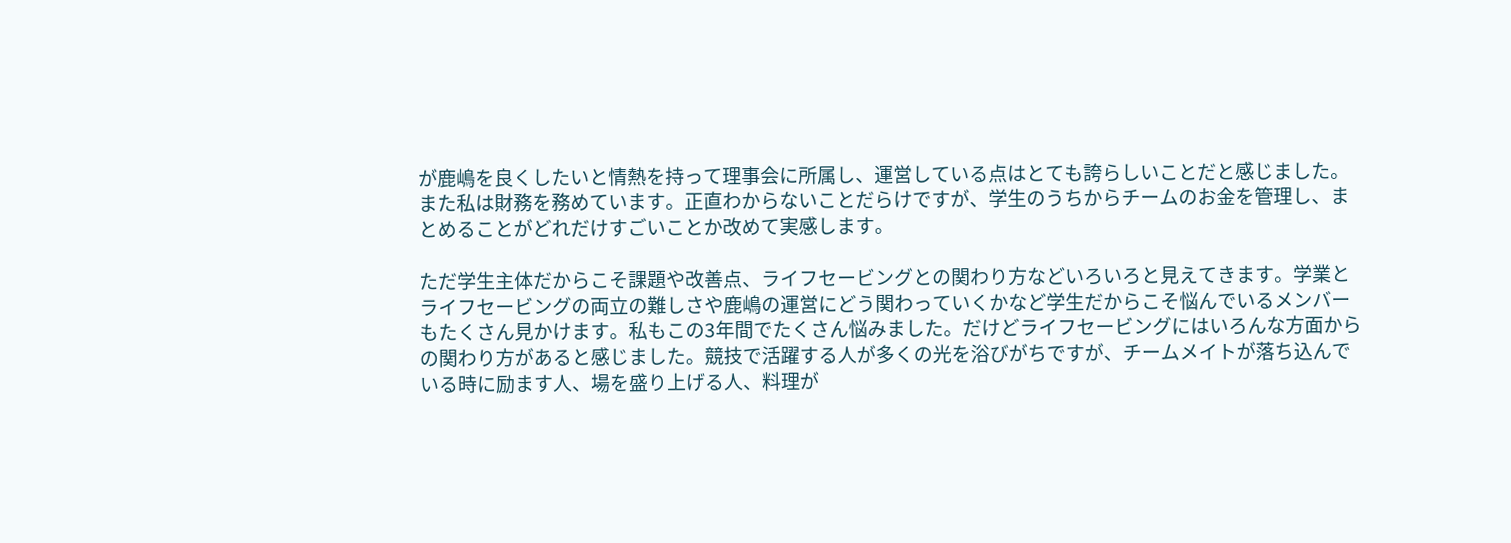が鹿嶋を良くしたいと情熱を持って理事会に所属し、運営している点はとても誇らしいことだと感じました。また私は財務を務めています。正直わからないことだらけですが、学生のうちからチームのお金を管理し、まとめることがどれだけすごいことか改めて実感します。

ただ学生主体だからこそ課題や改善点、ライフセービングとの関わり方などいろいろと見えてきます。学業とライフセービングの両立の難しさや鹿嶋の運営にどう関わっていくかなど学生だからこそ悩んでいるメンバーもたくさん見かけます。私もこの3年間でたくさん悩みました。だけどライフセービングにはいろんな方面からの関わり方があると感じました。競技で活躍する人が多くの光を浴びがちですが、チームメイトが落ち込んでいる時に励ます人、場を盛り上げる人、料理が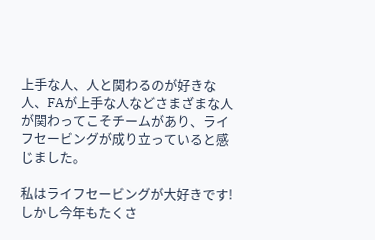上手な人、人と関わるのが好きな人、FAが上手な人などさまざまな人が関わってこそチームがあり、ライフセービングが成り立っていると感じました。

私はライフセービングが大好きです!しかし今年もたくさ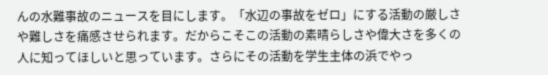んの水難事故のニュースを目にします。「水辺の事故をゼロ」にする活動の厳しさや難しさを痛感させられます。だからこそこの活動の素晴らしさや偉大さを多くの人に知ってほしいと思っています。さらにその活動を学生主体の浜でやっ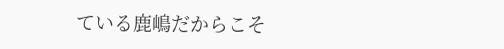ている鹿嶋だからこそ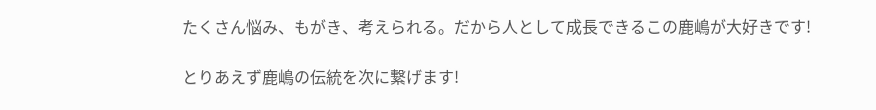たくさん悩み、もがき、考えられる。だから人として成長できるこの鹿嶋が大好きです!

とりあえず鹿嶋の伝統を次に繋げます!